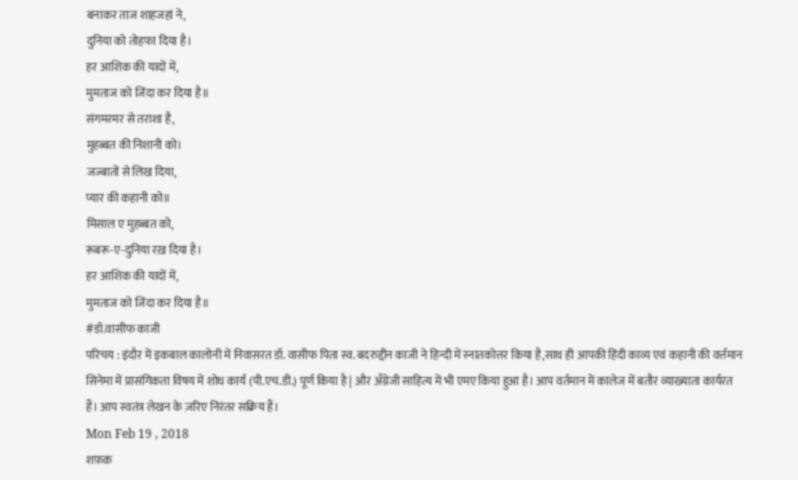बनाकर ताज शाहजहां ने,
दुनिया को तोहफा दिया है।
हर आशिक की यादों में,
मुमताज को जिंदा कर दिया है॥
संगमरमर से तराशा है,
मुहब्बत की निशानी को।
जज्बातों से लिख दिया,
प्यार की कहानी को॥
मिसाल ए मुहब्बत को,
रूबरू-ए-दुनिया रख़ दिया है।
हर आशिक की यादों में,
मुमताज को जिंदा कर दिया है॥
#डॉ.वासीफ काजी
परिचय : इंदौर में इकबाल कालोनी में निवासरत डॉ. वासीफ पिता स्व.बदरुद्दीन काजी ने हिन्दी में स्नातकोत्तर किया है,साथ ही आपकी हिंदी काव्य एवं कहानी की वर्त्तमान सिनेमा में प्रासंगिकता विषय में शोध कार्य (पी.एच.डी.) पूर्ण किया है | और अँग्रेजी साहित्य में भी एमए किया हुआ है। आप वर्तमान में कालेज में बतौर व्याख्याता कार्यरत हैं। आप स्वतंत्र लेखन के ज़रिए निरंतर सक्रिय हैं।
Mon Feb 19 , 2018
शफ़क़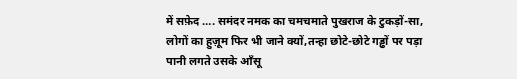में सफ़ेद …. समंदर नमक का चमचमाते पुखराज के टुकड़ों-सा, लोगों का हुज़ूम फिर भी जाने क्यों,तन्हा छोटे-छोटे गड्ढों पर पड़ा पानी लगते उसके आँसू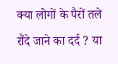क्या लोगों के पैरों तले रौंदे जाने का दर्द ? या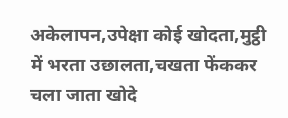अकेलापन,उपेक्षा कोई खोदता,मुट्ठी में भरता उछालता,चखता फेंककर चला जाता खोदे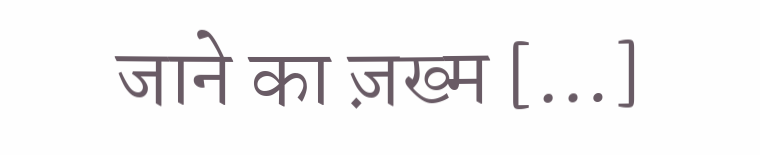जाने का ज़ख्म […]